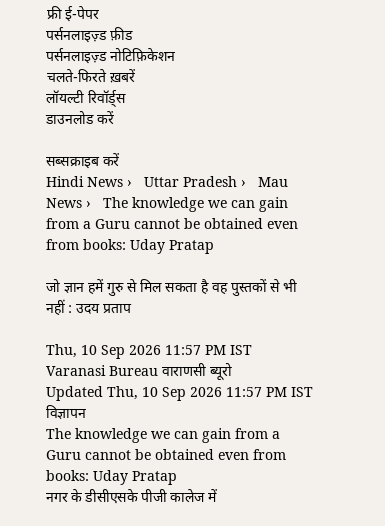फ्री ई-पेपर
पर्सनलाइज़्ड फ़ीड
पर्सनलाइज़्ड नोटिफ़िकेशन
चलते-फिरते ख़बरें
लॉयल्टी रिवॉर्ड्स
डाउनलोड करें

सब्सक्राइब करें
Hindi News ›   Uttar Pradesh ›   Mau News ›   The knowledge we can gain from a Guru cannot be obtained even from books: Uday Pratap

जो ज्ञान हमें गुरु से मिल सकता है वह पुस्तकों से भी नहीं : उदय प्रताप

Thu, 10 Sep 2026 11:57 PM IST
Varanasi Bureau वाराणसी ब्यूरो
Updated Thu, 10 Sep 2026 11:57 PM IST
विज्ञापन
The knowledge we can gain from a Guru cannot be obtained even from books: Uday Pratap
नगर के डीसीएसके पीजी कालेज में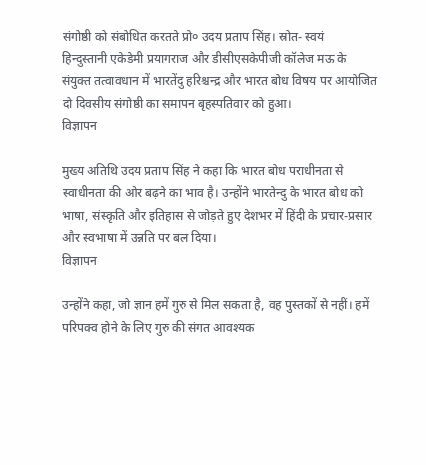संगोष्ठी को संबोधित करतते प्रो० उदय प्रताप सिंह। स्रोत- स्वयं
हिन्दुस्तानी एकेडेमी प्रयागराज और डीसीएसकेपीजी कॉलेज मऊ के संयुक्त तत्वावधान में भारतेंदु हरिश्चन्द्र और भारत बोध विषय पर आयोजित दो दिवसीय संगोष्ठी का समापन बृहस्पतिवार को हुआ।
विज्ञापन

मुख्य अतिथि उदय प्रताप सिंह ने कहा कि भारत बोध पराधीनता से स्वाधीनता की ओर बढ़ने का भाव है। उन्होंने भारतेन्दु के भारत बोध को भाषा, संस्कृति और इतिहास से जोड़ते हुए देशभर में हिंदी के प्रचार-प्रसार और स्वभाषा में उन्नति पर बल दिया।
विज्ञापन

उन्होंने कहा, जो ज्ञान हमें गुरु से मिल सकता है, वह पुस्तकों से नहीं। हमें परिपक्व होने के लिए गुरु की संगत आवश्यक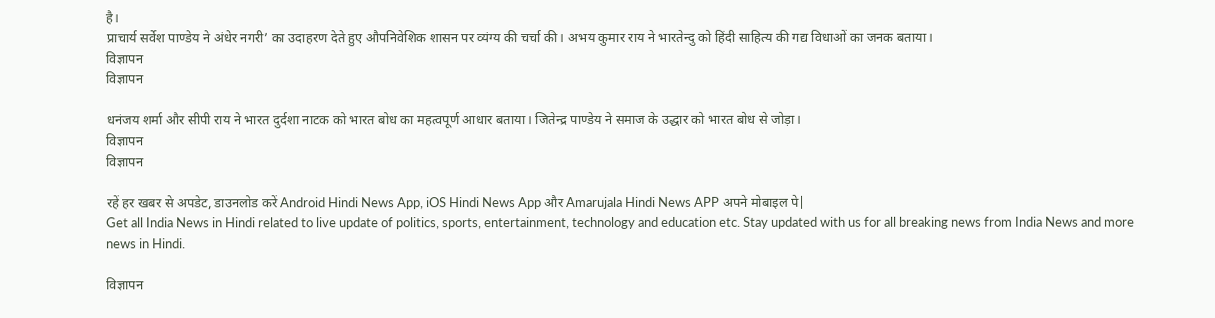है।
प्राचार्य सर्वेश पाण्डेय ने अंधेर नगरी’ का उदाहरण देते हुए औपनिवेशिक शासन पर व्यंग्य की चर्चा की। अभय कुमार राय ने भारतेन्दु को हिंदी साहित्य की गद्य विधाओं का जनक बताया।
विज्ञापन
विज्ञापन

धनंजय शर्मा और सीपी राय ने भारत दुर्दशा नाटक को भारत बोध का महत्वपूर्ण आधार बताया। जितेन्द्र पाण्डेय ने समाज के उद्धार को भारत बोध से जोड़ा।
विज्ञापन
विज्ञापन

रहें हर खबर से अपडेट, डाउनलोड करें Android Hindi News App, iOS Hindi News App और Amarujala Hindi News APP अपने मोबाइल पे|
Get all India News in Hindi related to live update of politics, sports, entertainment, technology and education etc. Stay updated with us for all breaking news from India News and more news in Hindi.

विज्ञापन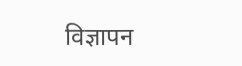विज्ञापन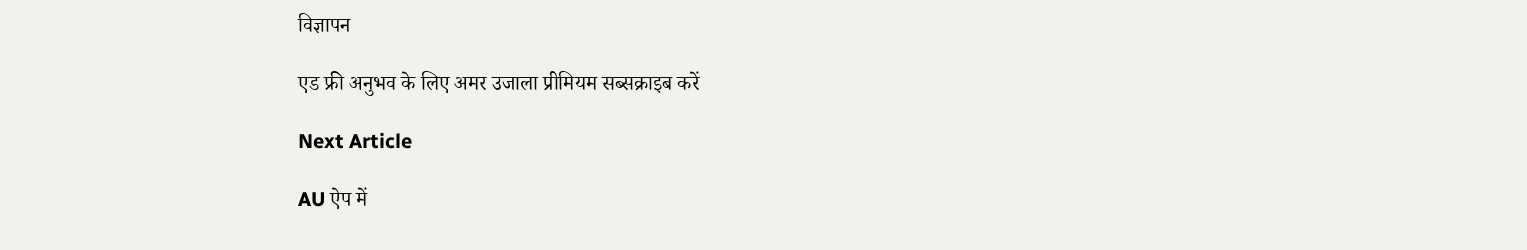विज्ञापन

एड फ्री अनुभव के लिए अमर उजाला प्रीमियम सब्सक्राइब करें

Next Article

AU ऐप में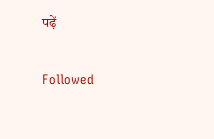पढ़ें

Followed